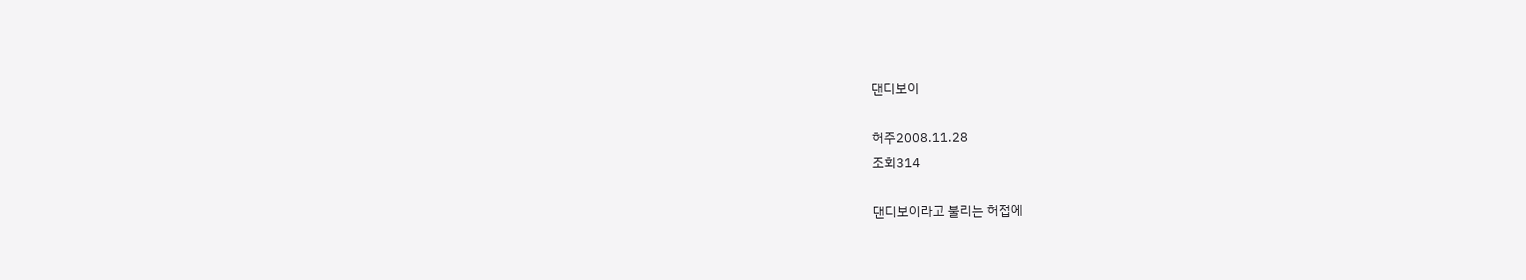댄디보이

허주2008.11.28
조회314

댄디보이라고 불리는 허접에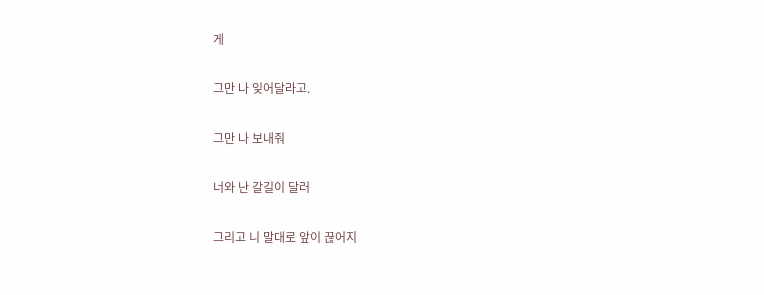게

그만 나 잊어달라고.

그만 나 보내줘

너와 난 갈길이 달러

그리고 니 말대로 앞이 끊어지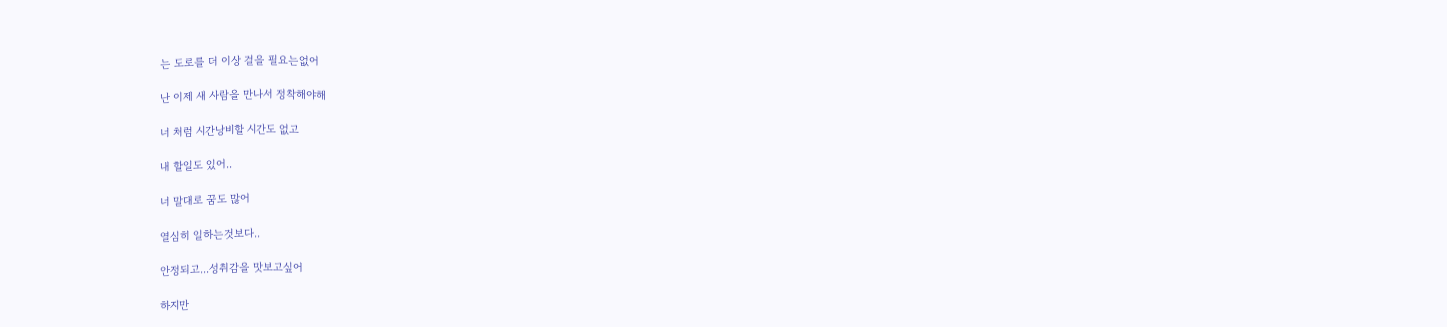는 도로를 더 이상 걸을 필요는없어

난 이제 새 사람을 만나서 정착해야해

너 처럼 시간낭비할 시간도 없고

내 할일도 있어..

너 말대로 꿈도 많어

열심히 일하는것보다..

안정되고...성취감을 맛보고싶어

하지만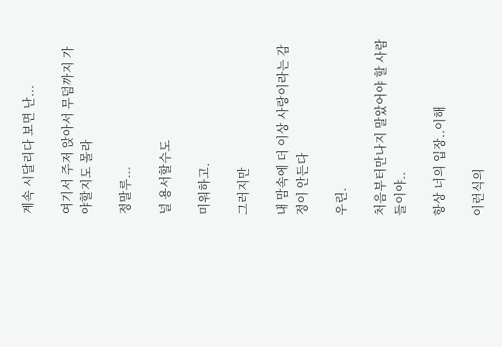계속 시달리다 보면 난...

여기서 주저 앉아서 무덤까지 가야할지도 몰라

정말루...

널 용서할수도

미워하고.

그러지만

내 맘속에 더 이상 사랑이라는 감정이 안든다

우린.

처음부터만나지 말았어야 할 사람들이야..

항상 너의 입장..이해

이런식의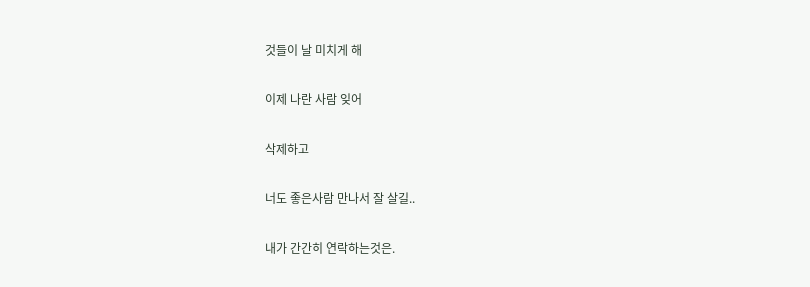것들이 날 미치게 해

이제 나란 사람 잊어

삭제하고

너도 좋은사람 만나서 잘 살길..

내가 간간히 연락하는것은.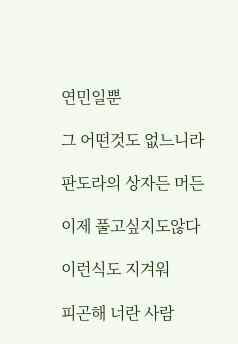연민일뿐

그 어떤것도 없느니라

판도라의 상자든 머든

이제 풀고싶지도않다

이런식도 지겨워

피곤해 너란 사람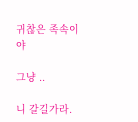귀찮은 족속이야

그냥 ..

니 갈길가라.